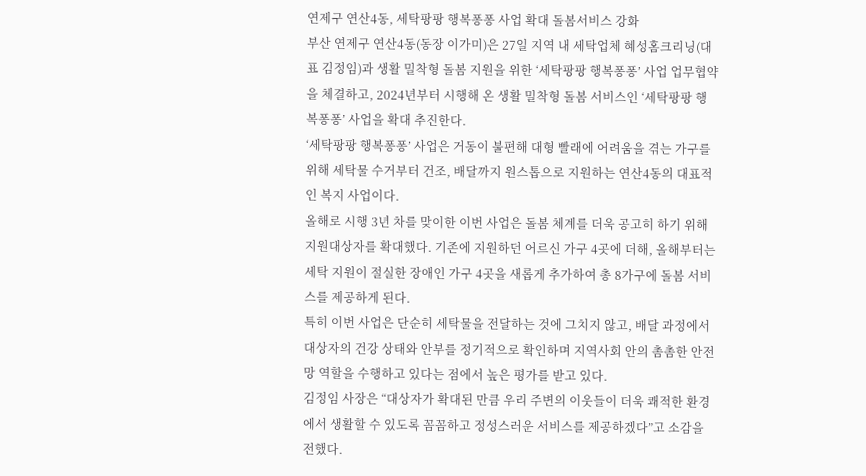연제구 연산4동, 세탁팡팡 행복퐁퐁 사업 확대 돌봄서비스 강화
부산 연제구 연산4동(동장 이가미)은 27일 지역 내 세탁업체 혜성홈크리닝(대표 김정임)과 생활 밀착형 돌봄 지원을 위한 ‘세탁팡팡 행복퐁퐁’ 사업 업무협약을 체결하고, 2024년부터 시행해 온 생활 밀착형 돌봄 서비스인 ‘세탁팡팡 행복퐁퐁’ 사업을 확대 추진한다.
‘세탁팡팡 행복퐁퐁’ 사업은 거동이 불편해 대형 빨래에 어려움을 겪는 가구를 위해 세탁물 수거부터 건조, 배달까지 원스톱으로 지원하는 연산4동의 대표적인 복지 사업이다.
올해로 시행 3년 차를 맞이한 이번 사업은 돌봄 체계를 더욱 공고히 하기 위해 지원대상자를 확대했다. 기존에 지원하던 어르신 가구 4곳에 더해, 올해부터는 세탁 지원이 절실한 장애인 가구 4곳을 새롭게 추가하여 총 8가구에 돌봄 서비스를 제공하게 된다.
특히 이번 사업은 단순히 세탁물을 전달하는 것에 그치지 않고, 배달 과정에서 대상자의 건강 상태와 안부를 정기적으로 확인하며 지역사회 안의 촘촘한 안전망 역할을 수행하고 있다는 점에서 높은 평가를 받고 있다.
김정임 사장은 “대상자가 확대된 만큼 우리 주변의 이웃들이 더욱 쾌적한 환경에서 생활할 수 있도록 꼼꼼하고 정성스러운 서비스를 제공하겠다”고 소감을 전했다.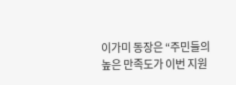이가미 동장은 “주민들의 높은 만족도가 이번 지원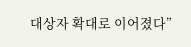대상자 확대로 이어졌다”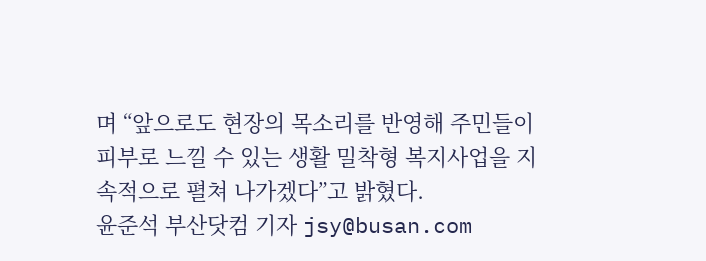며 “앞으로도 현장의 목소리를 반영해 주민들이 피부로 느낄 수 있는 생활 밀착형 복지사업을 지속적으로 펼쳐 나가겠다”고 밝혔다.
윤준석 부산닷컴 기자 jsy@busan.com